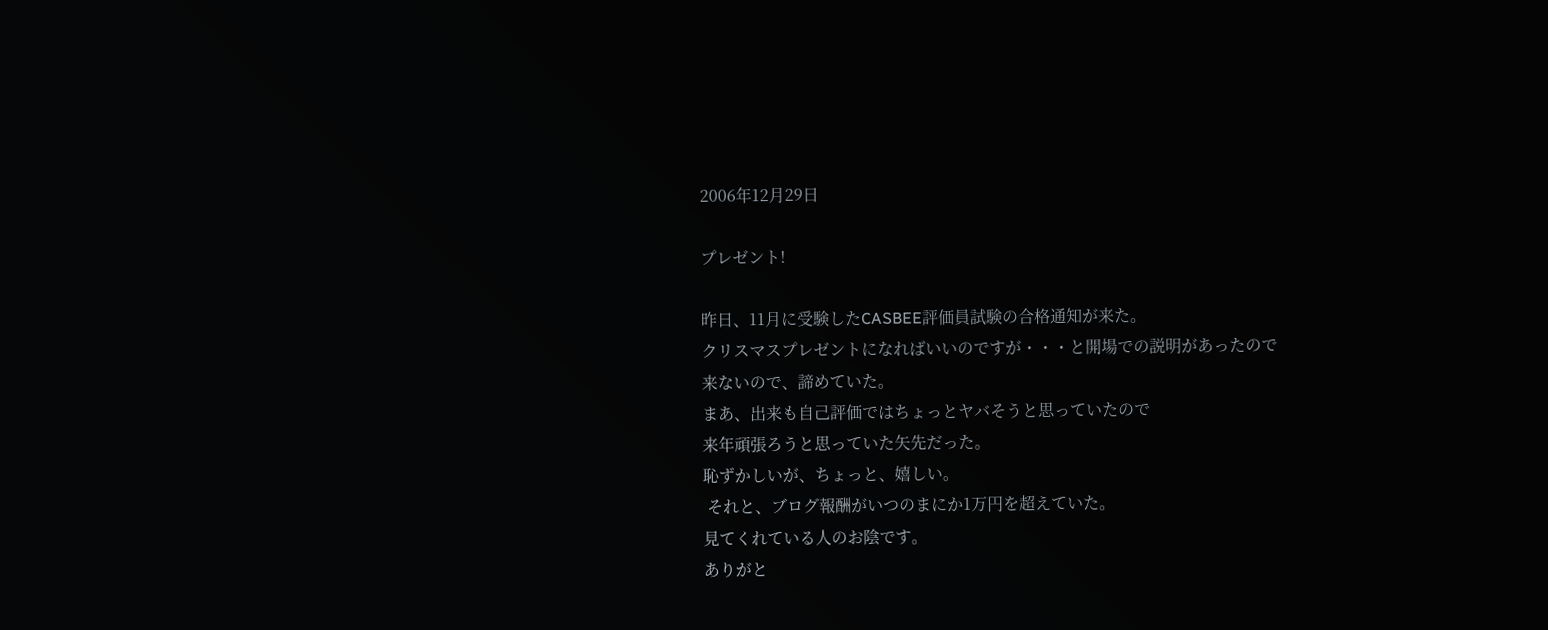2006年12月29日

プレゼント!

昨日、11月に受験したCASBEE評価員試験の合格通知が来た。
クリスマスプレゼントになればいいのですが・・・と開場での説明があったので
来ないので、諦めていた。
まあ、出来も自己評価ではちょっとヤバそうと思っていたので
来年頑張ろうと思っていた矢先だった。
恥ずかしいが、ちょっと、嬉しい。
 それと、ブログ報酬がいつのまにか1万円を超えていた。
見てくれている人のお陰です。
ありがと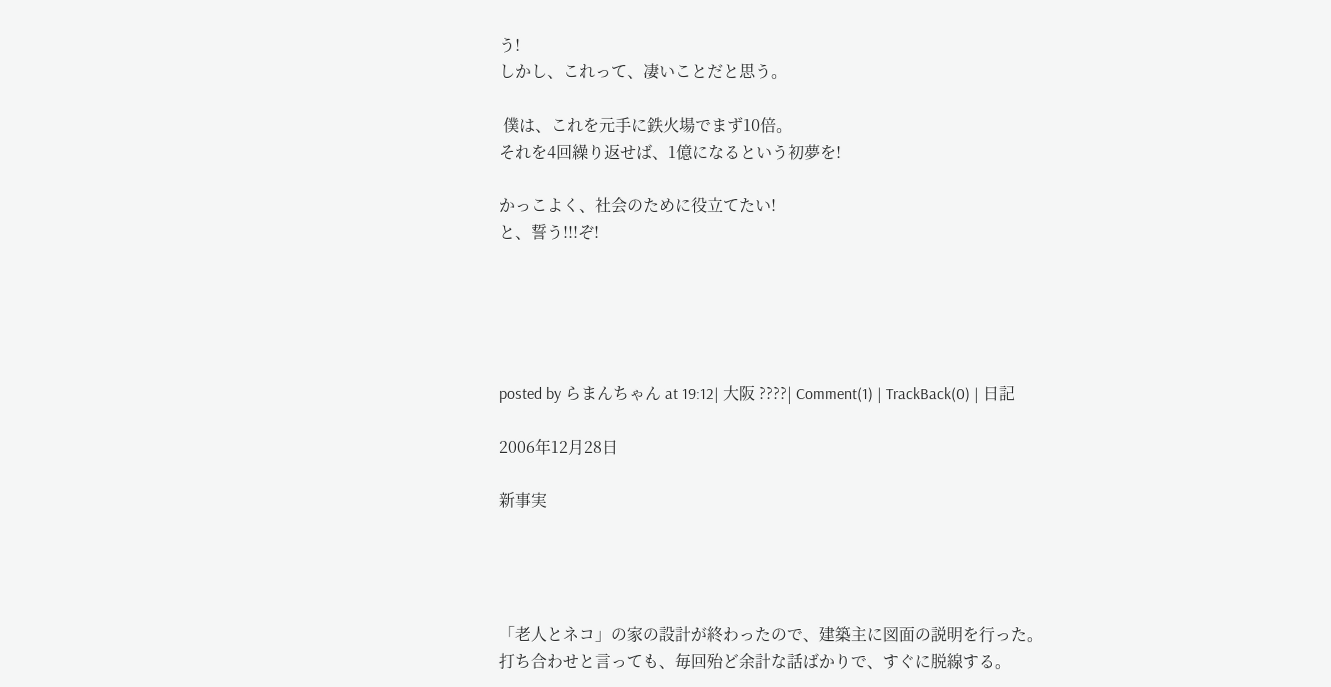う!
しかし、これって、凄いことだと思う。

 僕は、これを元手に鉄火場でまず10倍。
それを4回繰り返せば、1億になるという初夢を!

かっこよく、社会のために役立てたい!
と、誓う!!!ぞ!





posted by らまんちゃん at 19:12| 大阪 ????| Comment(1) | TrackBack(0) | 日記

2006年12月28日

新事実




「老人とネコ」の家の設計が終わったので、建築主に図面の説明を行った。
打ち合わせと言っても、毎回殆ど余計な話ばかりで、すぐに脱線する。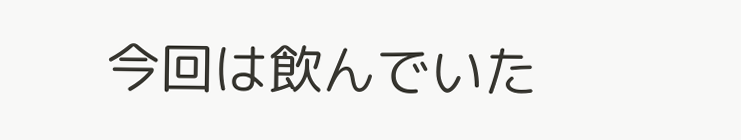今回は飲んでいた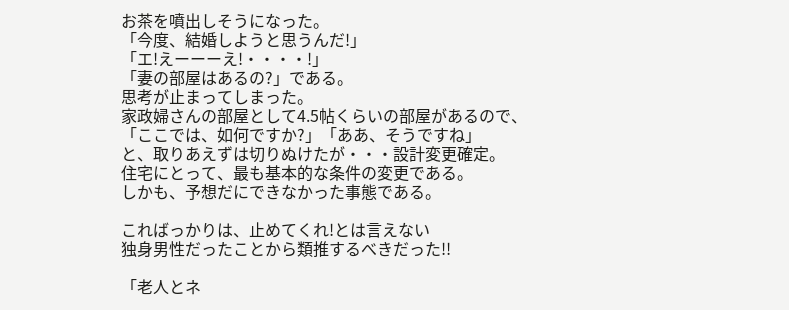お茶を噴出しそうになった。
「今度、結婚しようと思うんだ!」
「エ!えーーーえ!・・・・!」
「妻の部屋はあるの?」である。
思考が止まってしまった。
家政婦さんの部屋として4.5帖くらいの部屋があるので、
「ここでは、如何ですか?」「ああ、そうですね」
と、取りあえずは切りぬけたが・・・設計変更確定。
住宅にとって、最も基本的な条件の変更である。
しかも、予想だにできなかった事態である。

こればっかりは、止めてくれ!とは言えない
独身男性だったことから類推するべきだった!!

「老人とネ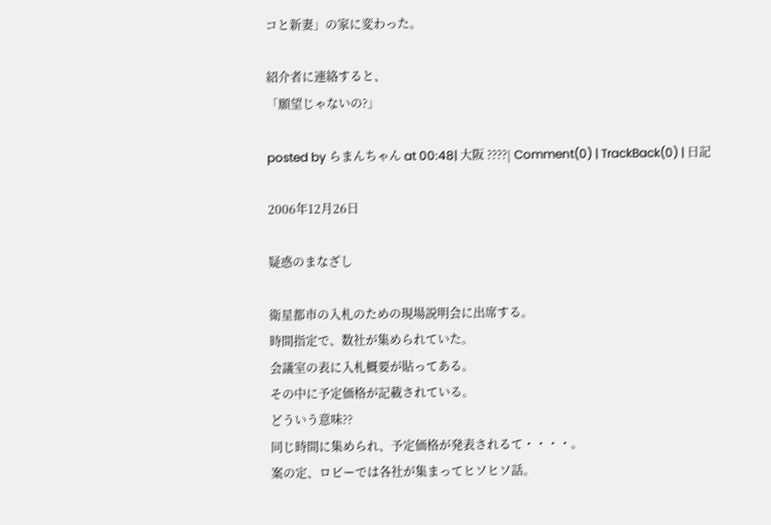コと新妻」の家に変わった。

紹介者に連絡すると、
「願望じゃないの?」

posted by らまんちゃん at 00:48| 大阪 ????| Comment(0) | TrackBack(0) | 日記

2006年12月26日

疑惑のまなざし

衛星都市の入札のための現場説明会に出席する。
時間指定で、数社が集められていた。
会議室の表に入札概要が貼ってある。
その中に予定価格が記載されている。
どういう意味??
同じ時間に集められ、予定価格が発表されるて・・・・。
案の定、ロビーでは各社が集まってヒソヒソ話。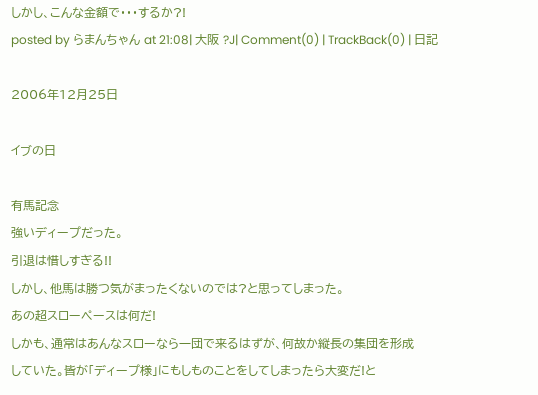しかし、こんな金額で・・・するか?!
posted by らまんちゃん at 21:08| 大阪 ?J| Comment(0) | TrackBack(0) | 日記

2006年12月25日

イブの日

有馬記念
強いディープだった。
引退は惜しすぎる!!
しかし、他馬は勝つ気がまったくないのでは?と思ってしまった。
あの超スローペースは何だ!
しかも、通常はあんなスローなら一団で来るはずが、何故か縦長の集団を形成
していた。皆が「ディープ様」にもしものことをしてしまったら大変だ!と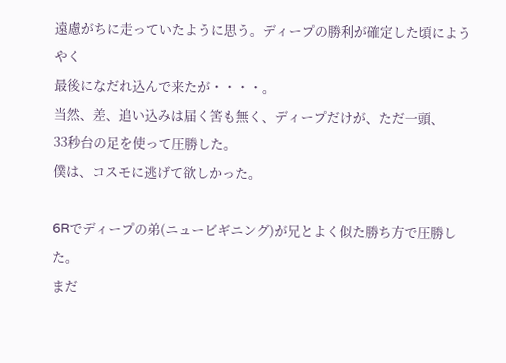遠慮がちに走っていたように思う。ディープの勝利が確定した頃にようやく
最後になだれ込んで来たが・・・・。
当然、差、追い込みは届く筈も無く、ディープだけが、ただ一頭、
33秒台の足を使って圧勝した。
僕は、コスモに逃げて欲しかった。

6Rでディープの弟(ニュービギニング)が兄とよく似た勝ち方で圧勝した。
まだ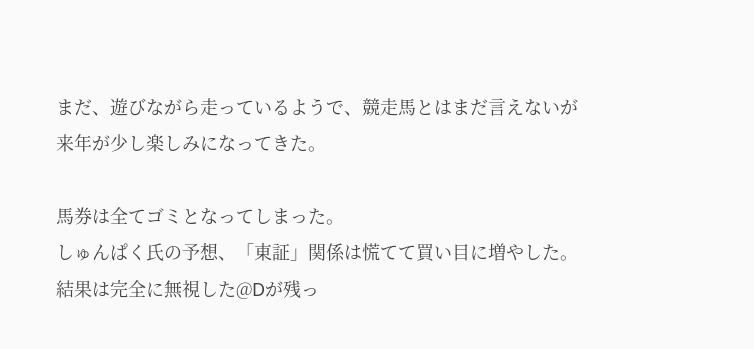まだ、遊びながら走っているようで、競走馬とはまだ言えないが
来年が少し楽しみになってきた。

馬券は全てゴミとなってしまった。
しゅんぱく氏の予想、「東証」関係は慌てて買い目に増やした。
結果は完全に無視した@Dが残っ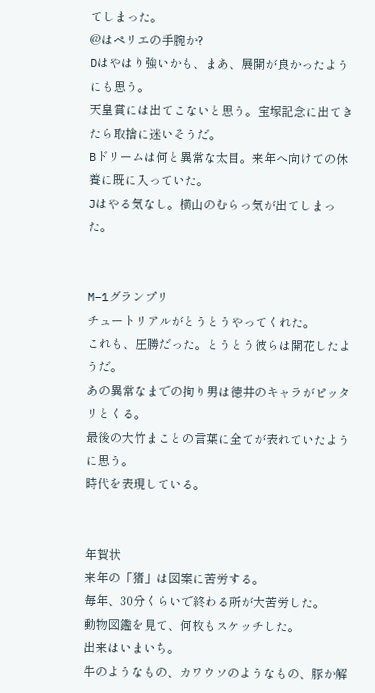てしまった。
@はペリエの手腕か?
Dはやはり強いかも、まあ、展開が良かったようにも思う。
天皇賞には出てこないと思う。宝塚記念に出てきたら取捨に迷いそうだ。
Bドリームは何と異常な太目。来年へ向けての休養に既に入っていた。
Jはやる気なし。横山のむらっ気が出てしまった。


M−1グランプリ
チュートリアルがとうとうやってくれた。
これも、圧勝だった。とうとう彼らは開花したようだ。
あの異常なまでの拘り男は徳井のキャラがピッタリとくる。
最後の大竹まことの言葉に全てが表れていたように思う。
時代を表現している。


年賀状
来年の「猪」は図案に苦労する。
毎年、30分くらいで終わる所が大苦労した。
動物図鑑を見て、何枚もスケッチした。
出来はいまいち。
牛のようなもの、カワウソのようなもの、豚か解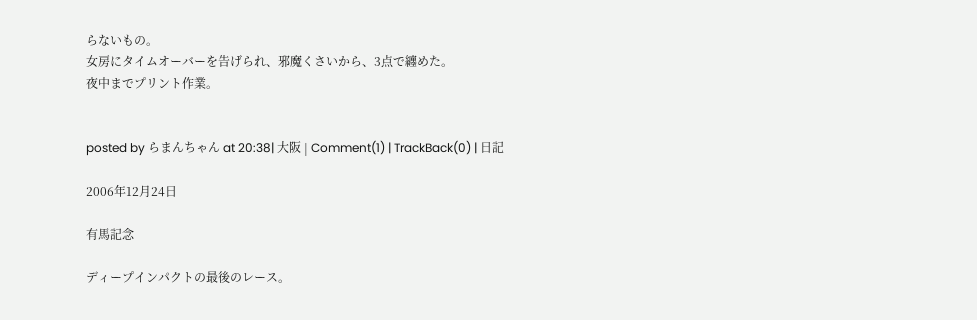らないもの。
女房にタイムオーバーを告げられ、邪魔くさいから、3点で纏めた。
夜中までプリント作業。


posted by らまんちゃん at 20:38| 大阪 | Comment(1) | TrackBack(0) | 日記

2006年12月24日

有馬記念

ディープインパクトの最後のレース。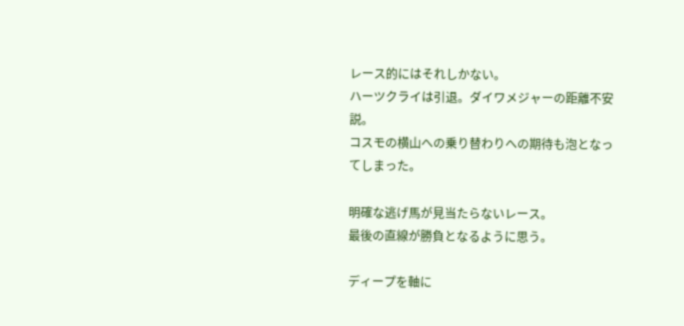レース的にはそれしかない。
ハーツクライは引退。ダイワメジャーの距離不安説。
コスモの横山への乗り替わりへの期待も泡となってしまった。

明確な逃げ馬が見当たらないレース。
最後の直線が勝負となるように思う。

ディープを軸に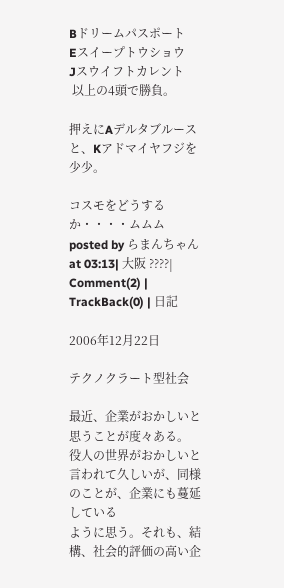Bドリームパスポート
Eスイープトウショウ
Jスウイフトカレント
 以上の4頭で勝負。

押えにAデルタブルースと、Kアドマイヤフジを少少。

コスモをどうするか・・・・ムムム
posted by らまんちゃん at 03:13| 大阪 ????| Comment(2) | TrackBack(0) | 日記

2006年12月22日

テクノクラート型社会

最近、企業がおかしいと思うことが度々ある。
役人の世界がおかしいと言われて久しいが、同様のことが、企業にも蔓延している
ように思う。それも、結構、社会的評価の高い企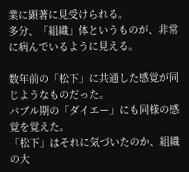業に顕著に見受けられる。
多分、「組織」体というものが、非常に病んでいるように見える。

数年前の「松下」に共通した感覚が同じようなものだった。
バブル期の「ダイエー」にも同様の感覚を覚えた。
「松下」はそれに気づいたのか、組織の大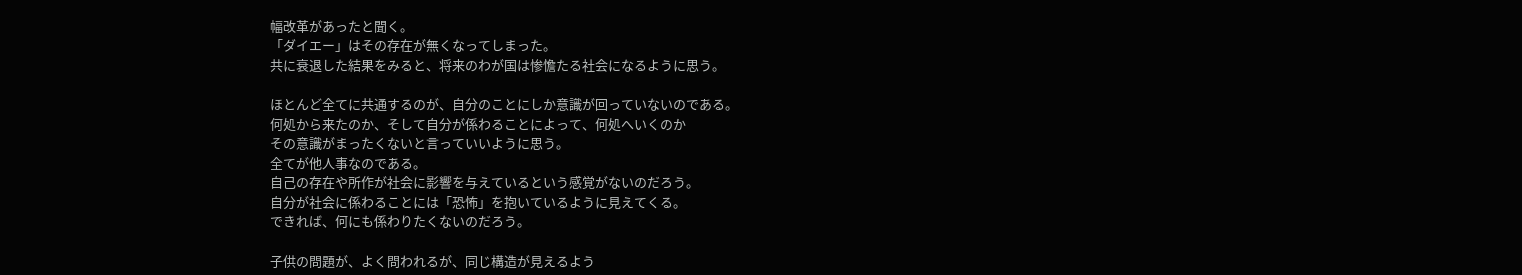幅改革があったと聞く。
「ダイエー」はその存在が無くなってしまった。
共に衰退した結果をみると、将来のわが国は惨憺たる社会になるように思う。

ほとんど全てに共通するのが、自分のことにしか意識が回っていないのである。
何処から来たのか、そして自分が係わることによって、何処へいくのか
その意識がまったくないと言っていいように思う。
全てが他人事なのである。
自己の存在や所作が社会に影響を与えているという感覚がないのだろう。
自分が社会に係わることには「恐怖」を抱いているように見えてくる。
できれば、何にも係わりたくないのだろう。

子供の問題が、よく問われるが、同じ構造が見えるよう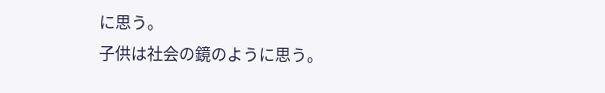に思う。
子供は社会の鏡のように思う。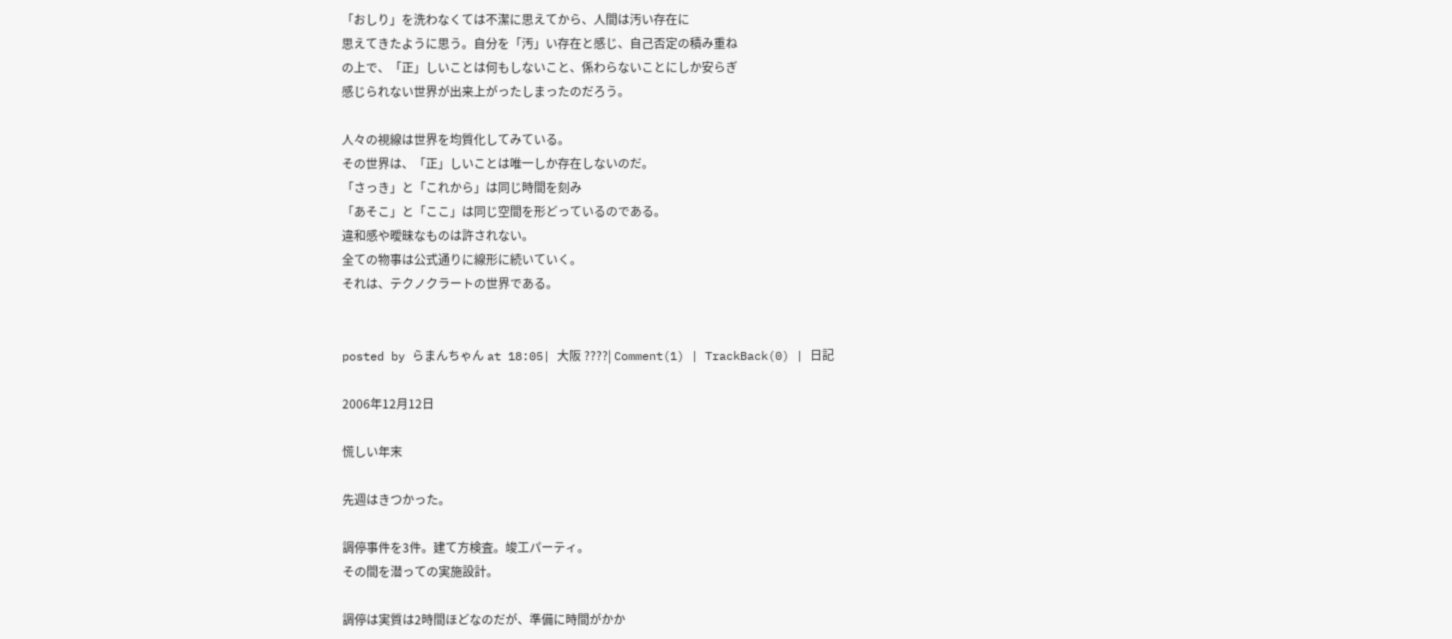「おしり」を洗わなくては不潔に思えてから、人間は汚い存在に
思えてきたように思う。自分を「汚」い存在と感じ、自己否定の積み重ね
の上で、「正」しいことは何もしないこと、係わらないことにしか安らぎ
感じられない世界が出来上がったしまったのだろう。

人々の視線は世界を均質化してみている。
その世界は、「正」しいことは唯一しか存在しないのだ。
「さっき」と「これから」は同じ時間を刻み
「あそこ」と「ここ」は同じ空間を形どっているのである。
違和感や曖昧なものは許されない。
全ての物事は公式通りに線形に続いていく。
それは、テクノクラートの世界である。


posted by らまんちゃん at 18:05| 大阪 ????| Comment(1) | TrackBack(0) | 日記

2006年12月12日

慌しい年末

先週はきつかった。

調停事件を3件。建て方検査。竣工パーティ。
その間を潜っての実施設計。

調停は実質は2時間ほどなのだが、準備に時間がかか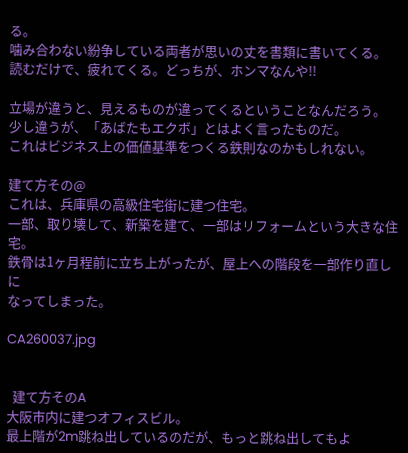る。
噛み合わない紛争している両者が思いの丈を書類に書いてくる。
読むだけで、疲れてくる。どっちが、ホンマなんや!!

立場が違うと、見えるものが違ってくるということなんだろう。
少し違うが、「あばたもエクボ」とはよく言ったものだ。
これはビジネス上の価値基準をつくる鉄則なのかもしれない。

建て方その@
これは、兵庫県の高級住宅街に建つ住宅。
一部、取り壊して、新築を建て、一部はリフォームという大きな住宅。
鉄骨は1ヶ月程前に立ち上がったが、屋上への階段を一部作り直しに
なってしまった。

CA260037.jpg


  建て方そのA
大阪市内に建つオフィスビル。
最上階が2m跳ね出しているのだが、もっと跳ね出してもよ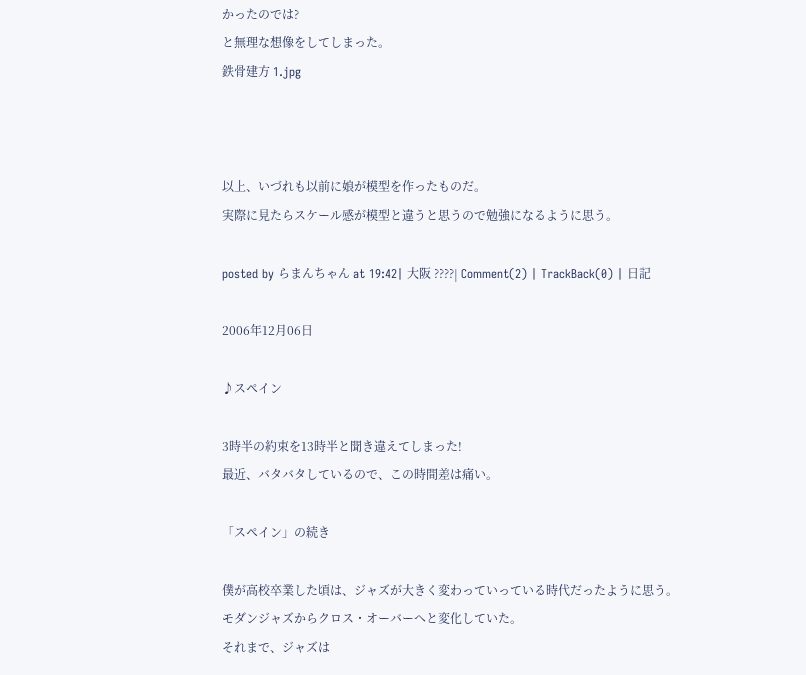かったのでは?
と無理な想像をしてしまった。
鉄骨建方 1.jpg



以上、いづれも以前に娘が模型を作ったものだ。
実際に見たらスケール感が模型と違うと思うので勉強になるように思う。

posted by らまんちゃん at 19:42| 大阪 ????| Comment(2) | TrackBack(0) | 日記

2006年12月06日

♪スペイン

3時半の約束を13時半と聞き違えてしまった!
最近、バタバタしているので、この時間差は痛い。

「スペイン」の続き

僕が高校卒業した頃は、ジャズが大きく変わっていっている時代だったように思う。
モダンジャズからクロス・オーバーへと変化していた。
それまで、ジャズは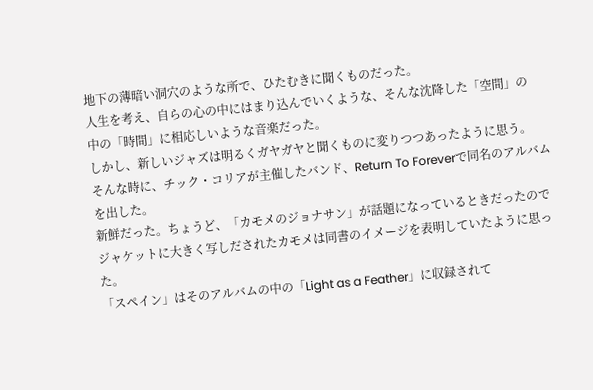地下の薄暗い洞穴のような所で、ひたむきに聞くものだった。
人生を考え、自らの心の中にはまり込んでいくような、そんな沈降した「空間」の
中の「時間」に相応しいような音楽だった。
しかし、新しいジャズは明るくガヤガヤと聞くものに変りつつあったように思う。
そんな時に、チック・コリアが主催したバンド、Return To Foreverで同名のアルバム
を出した。
新鮮だった。ちょうど、「カモメのジョナサン」が話題になっているときだったので
ジャケットに大きく写しだされたカモメは同書のイメージを表明していたように思った。
「スペイン」はそのアルバムの中の「Light as a Feather」に収録されて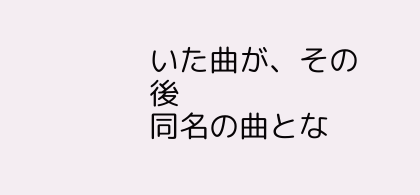いた曲が、その後
同名の曲とな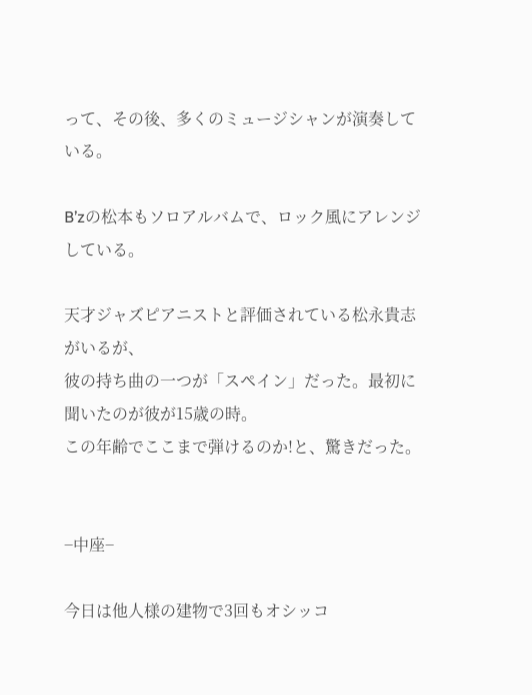って、その後、多くのミュージシャンが演奏している。

B’zの松本もソロアルバムで、ロック風にアレンジしている。

天才ジャズピアニストと評価されている松永貴志がいるが、
彼の持ち曲の一つが「スペイン」だった。最初に聞いたのが彼が15歳の時。
この年齢でここまで弾けるのか!と、驚きだった。


−中座−

今日は他人様の建物で3回もオシッコ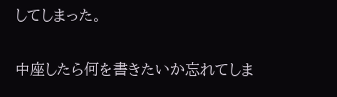してしまった。

中座したら何を書きたいか忘れてしま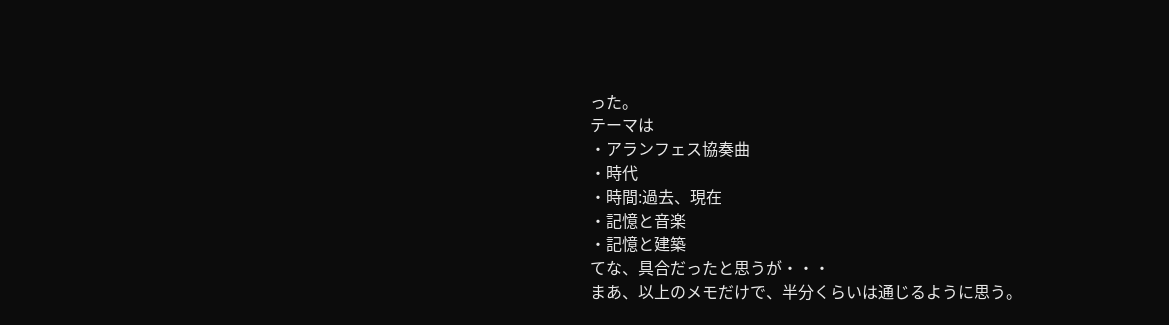った。
テーマは
・アランフェス協奏曲
・時代
・時間:過去、現在
・記憶と音楽
・記憶と建築
てな、具合だったと思うが・・・
まあ、以上のメモだけで、半分くらいは通じるように思う。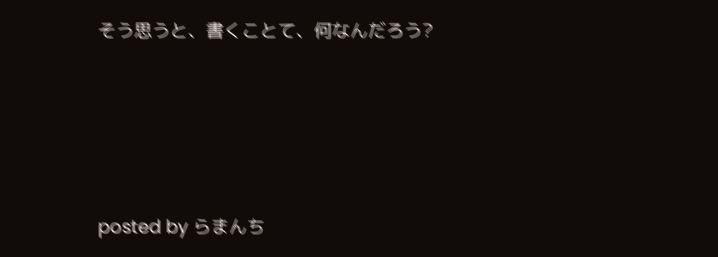そう思うと、書くことて、何なんだろう?





posted by らまんち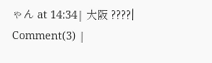ゃん at 14:34| 大阪 ????| Comment(3) |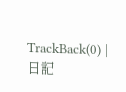TrackBack(0) | 日記